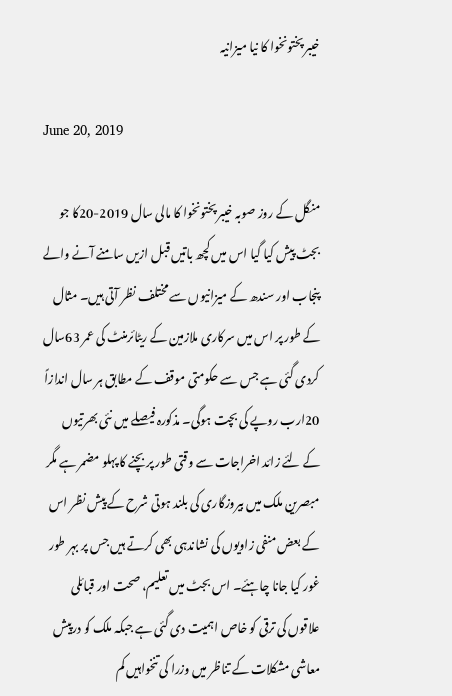خیبر پختونخوا کا نیا میزانیہ

June 20, 2019

منگل کے روز صوبہ خیبر پختونخوا کا مالی سال 2019-20کا جو بجٹ پیش کیا گیا اس میں کچھ باتیں قبل ازیں سامنے آنے والے پنجاب اور سندھ کے میزانیوں سے مختلف نظر آتی ہیں۔ مثال کے طور پر اس میں سرکاری ملازمین کے ریٹائرمنٹ کی عمر 63سال کردی گئی ہے جس سے حکومتی موقف کے مطابق ہر سال اندازاً 20ارب روپے کی بچت ہوگی۔ مذکورہ فیصلے میں نئی بھرتیوں کے لئے زائد اخراجات سے وقتی طور پر بچنے کا پہلو مضمر ہے مگر مبصرین ملک میں بیروزگاری کی بلند ہوتی شرح کے پیش نظر اس کے بعض منفی زاویوں کی نشاندہی بھی کرتے ہیں جس پر بہر طور غور کیا جانا چاہئے۔ اس بجٹ میں تعلیم، صحت اور قبائلی علاقوں کی ترقی کو خاص اہمیت دی گئی ہے جبکہ ملک کو درپیش معاشی مشکلات کے تناظر میں وزرا کی تنخواہیں کم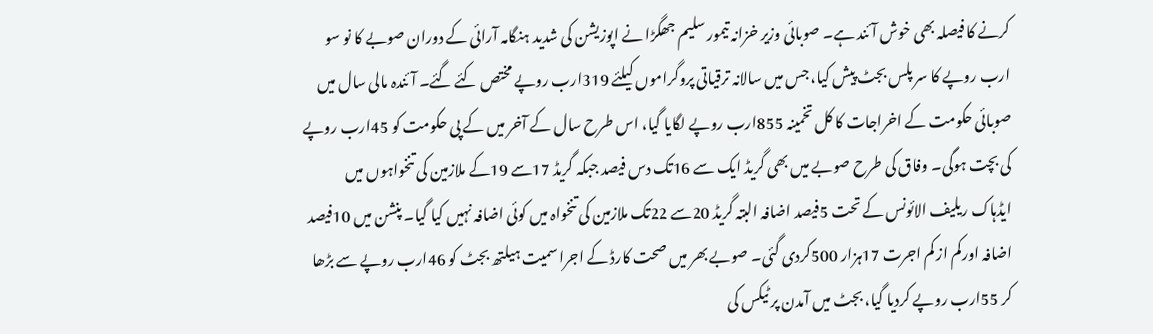کرنے کا فیصلہ بھی خوش آئند ہے۔ صوبائی وزیر خزانہ تیمور سلیم جھگڑا نے اپوزیشن کی شدید ہنگامہ آرائی کے دوران صوبے کا نو سو ارب روپے کا سر پلس بجٹ پیش کیا، جس میں سالانہ ترقیاتی پروگراموں کیلئے 319ارب روپے مختص کئے گئے۔ آئندہ مالی سال میں صوبائی حکومت کے اخراجات کا کل تخمینہ 855ارب روپے لگایا گیا، اس طرح سال کے آخر میں کے پی حکومت کو 45ارب روپے کی بچت ہوگی۔ وفاق کی طرح صوبے میں بھی گریڈ ایک سے 16تک دس فیصد جبکہ گریڈ 17سے 19کے ملازمین کی تنخواہوں میں ایڈہاک ریلیف الائونس کے تحت 5فیصد اضافہ البتہ گریڈ 20سے 22تک ملازمین کی تنخواہ میں کوئی اضافہ نہیں کیا گیا۔ پنشن میں 10فیصد اضافہ اورکم از کم اجرت 17ہزار 500کردی گئی۔ صوبے بھر میں صحت کارڈ کے اجرا سمیت ہیلتھ بجٹ کو 46ارب روپے سے بڑھا کر 55ارب روپے کردیا گیا، بجٹ میں آمدن پر ٹیکس کی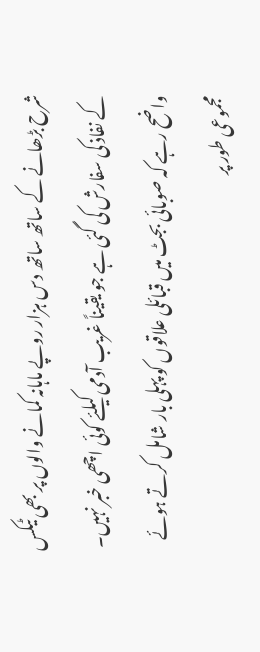شرح بڑھانے کے ساتھ ساتھ دس ہزار روپے ماہانہ کمانے والوں پر بھی ٹیکس کے نفاذ کی سفارش کی گئی ہے جو یقیناً غریب آدمی کیلئے کوئی اچھی خبر نہیں۔ واضح رہے کہ صوبائی بجٹ میں قبائلی علاقوں کو پہلی بار شامل کرتے ہوئے مجموعی طور پر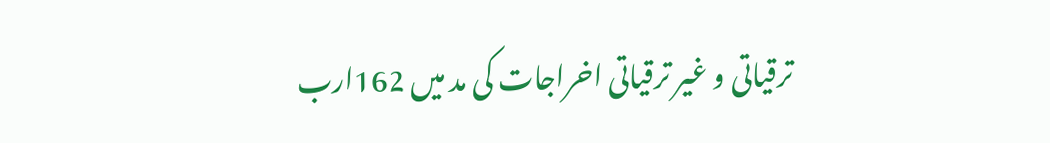ترقیاتی و غیر ترقیاتی اخراجات کی مد میں 162ارب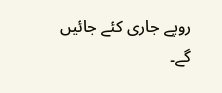روپے جاری کئے جائیں گے۔